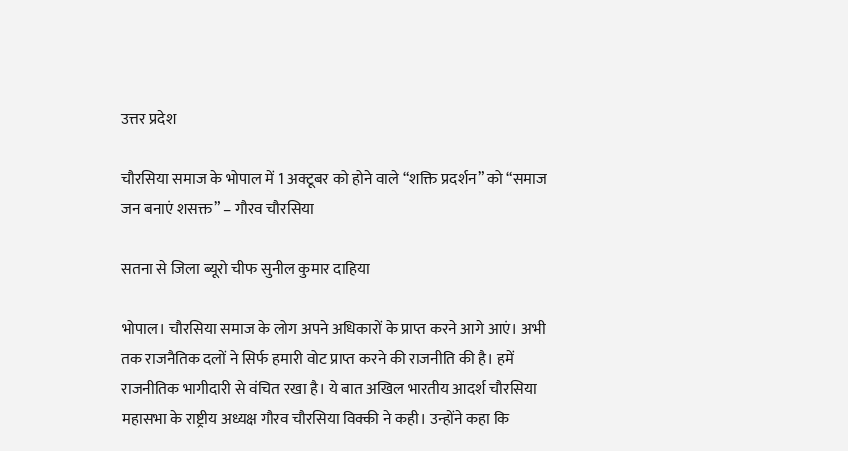उत्तर प्रदेश

चौरसिया समाज के भोपाल में 1 अक्टूबर को होने वाले “शक्ति प्रदर्शन” को “समाज जन बनाएं शसक्त” – गौरव चौरसिया

सतना से जिला ब्यूरो चीफ सुनील कुमार दाहिया

भोपाल। चौरसिया समाज के लोग अपने अधिकारों के प्राप्त करने आगे आएं। अभी तक राजनैतिक दलों ने सिर्फ हमारी वोट प्राप्त करने की राजनीति की है। हमें राजनीतिक भागीदारी से वंचित रखा है। ये बात अखिल भारतीय आदर्श चौरसिया महासभा के राष्ट्रीय अध्यक्ष गौरव चौरसिया विक्की ने कही। उन्होंने कहा कि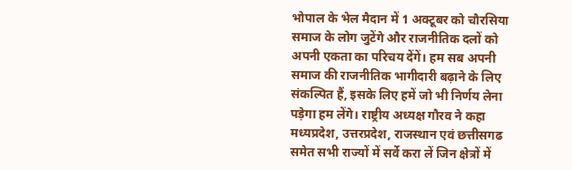भोपाल के भेल मैदान में 1 अक्टूबर को चौरसिया समाज के लोग जुटेंगे और राजनीतिक दलों को अपनी एकता का परिचय देंगें। हम सब अपनी समाज की राजनीतिक भागीदारी बढ़ाने के लिए संकल्पित हैं, इसके लिए हमें जो भी निर्णय लेना पड़ेगा हम लेंगे। राष्ट्रीय अध्यक्ष गौरव ने कहा मध्यप्रदेश, उत्तरप्रदेश, राजस्थान एवं छत्तीसगढ समेत सभी राज्यों में सर्वे करा लें जिन क्षेत्रों में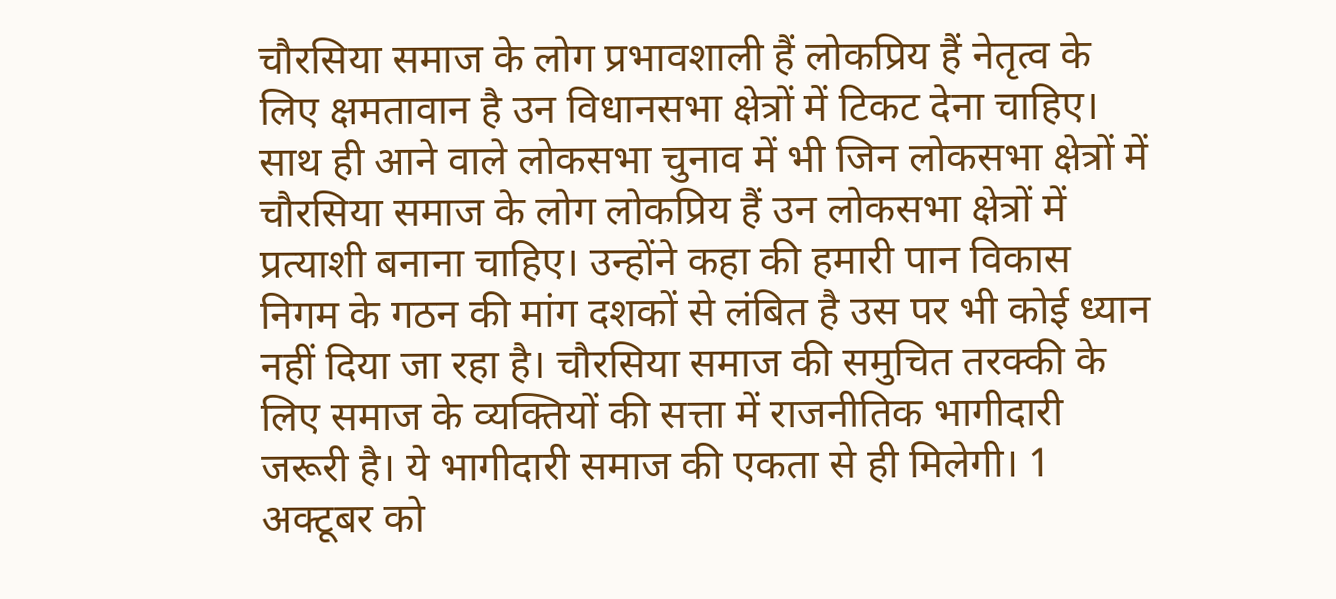चौरसिया समाज के लोग प्रभावशाली हैं लोकप्रिय हैं नेतृत्व के लिए क्षमतावान है उन विधानसभा क्षेत्रों में टिकट देना चाहिए। साथ ही आने वाले लोकसभा चुनाव में भी जिन लोकसभा क्षेत्रों में चौरसिया समाज के लोग लोकप्रिय हैं उन लोकसभा क्षेत्रों में प्रत्याशी बनाना चाहिए। उन्होंने कहा की हमारी पान विकास निगम के गठन की मांग दशकों से लंबित है उस पर भी कोई ध्यान नहीं दिया जा रहा है। चौरसिया समाज की समुचित तरक्की के लिए समाज के व्यक्तियों की सत्ता में राजनीतिक भागीदारी जरूरी है। ये भागीदारी समाज की एकता से ही मिलेगी। 1 अक्टूबर को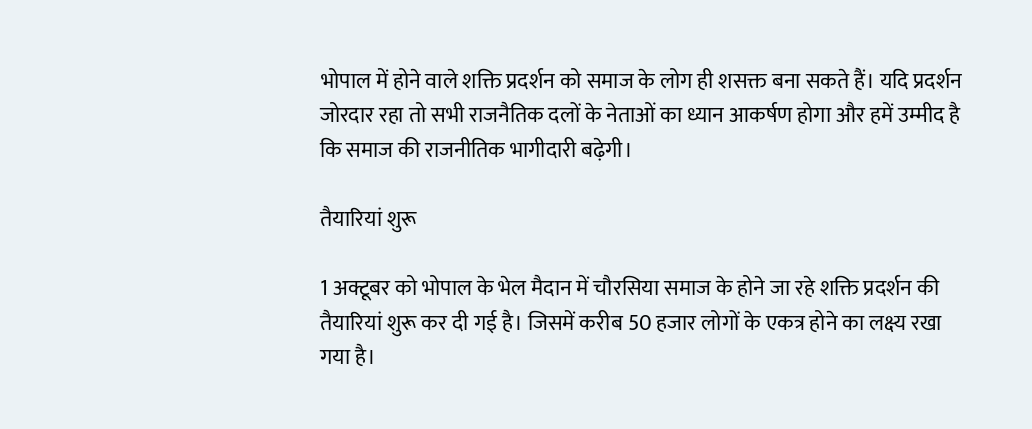भोपाल में होने वाले शक्ति प्रदर्शन को समाज के लोग ही शसक्त बना सकते हैं। यदि प्रदर्शन जोरदार रहा तो सभी राजनैतिक दलों के नेताओं का ध्यान आकर्षण होगा और हमें उम्मीद है कि समाज की राजनीतिक भागीदारी बढ़ेगी।

तैयारियां शुरू

1 अक्टूबर को भोपाल के भेल मैदान में चौरसिया समाज के होने जा रहे शक्ति प्रदर्शन की तैयारियां शुरू कर दी गई है। जिसमें करीब 50 हजार लोगों के एकत्र होने का लक्ष्य रखा गया है।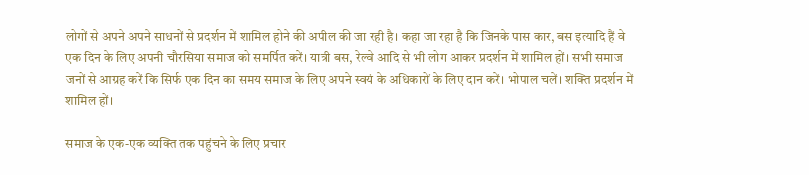लोगों से अपने अपने साधनों से प्रदर्शन में शामिल होने की अपील की जा रही है। कहा जा रहा है कि जिनके पास कार, बस इत्यादि हैं वे एक दिन के लिए अपनी चौरसिया समाज को समर्पित करें। यात्री बस, रेल्वे आदि से भी लोग आकर प्रदर्शन में शामिल हों। सभी समाज जनों से आग्रह करें कि सिर्फ एक दिन का समय समाज के लिए अपने स्वयं के अधिकारों के लिए दान करें। भोपाल चलें। शक्ति प्रदर्शन में शामिल हों।

समाज के एक-एक व्यक्ति तक पहुंचने के लिए प्रचार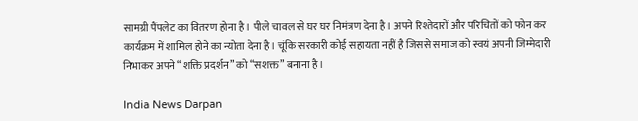सामग्री पैंपलेट का वितरण होना है। पीले चावल से घर घर निमंत्रण देना है। अपने रिश्तेदारों और परिचितों को फोन कर कार्यक्रम में शामिल होने का न्योता देना है। चूंकि सरकारी कोई सहायता नहीं है जिससे समाज को स्वयं अपनी जिम्मेदारी निभाकर अपने “शक्ति प्रदर्शन” को “सशक्त” बनाना है।

India News Darpan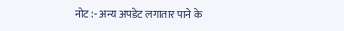नोट :- अन्य अपडेट लगातार पाने के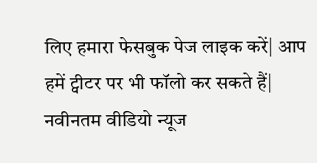लिए हमारा फेसबुक पेज लाइक करें| आप हमें ट्वीटर पर भी फॉलो कर सकते हैं| नवीनतम वीडियो न्यूज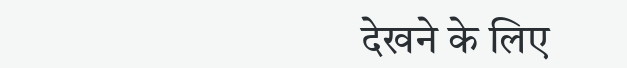देखने के लिए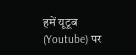हमें यूटूब (Youtube) पर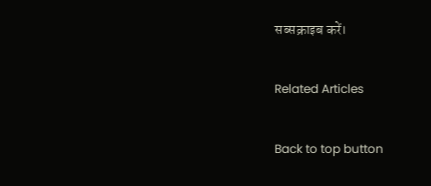सब्सक्राइब करें।

Related Articles

Back to top button